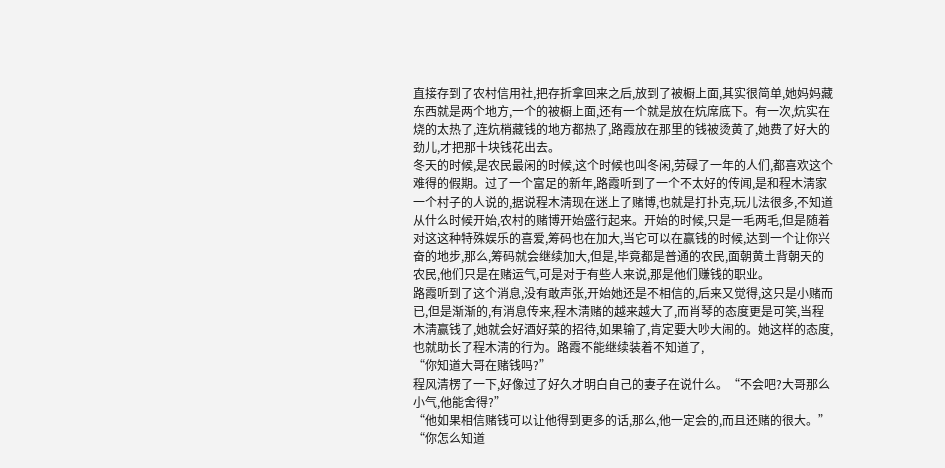直接存到了农村信用社,把存折拿回来之后,放到了被橱上面,其实很简单,她妈妈藏东西就是两个地方,一个的被橱上面,还有一个就是放在炕席底下。有一次,炕实在烧的太热了,连炕梢藏钱的地方都热了,路霞放在那里的钱被烫黄了,她费了好大的劲儿,才把那十块钱花出去。
冬天的时候,是农民最闲的时候,这个时候也叫冬闲,劳碌了一年的人们,都喜欢这个难得的假期。过了一个富足的新年,路霞听到了一个不太好的传闻,是和程木淸家一个村子的人说的,据说程木淸现在迷上了赌博,也就是打扑克,玩儿法很多,不知道从什么时候开始,农村的赌博开始盛行起来。开始的时候,只是一毛两毛,但是随着对这这种特殊娱乐的喜爱,筹码也在加大,当它可以在赢钱的时候,达到一个让你兴奋的地步,那么,筹码就会继续加大,但是,毕竟都是普通的农民,面朝黄土背朝天的农民,他们只是在赌运气,可是对于有些人来说,那是他们赚钱的职业。
路霞听到了这个消息,没有敢声张,开始她还是不相信的,后来又觉得,这只是小赌而已,但是渐渐的,有消息传来,程木淸赌的越来越大了,而肖琴的态度更是可笑,当程木淸赢钱了,她就会好酒好菜的招待,如果输了,肯定要大吵大闹的。她这样的态度,也就助长了程木淸的行为。路霞不能继续装着不知道了,
“你知道大哥在赌钱吗?”
程风清楞了一下,好像过了好久才明白自己的妻子在说什么。“不会吧?大哥那么小气,他能舍得?”
“他如果相信赌钱可以让他得到更多的话,那么,他一定会的,而且还赌的很大。”
“你怎么知道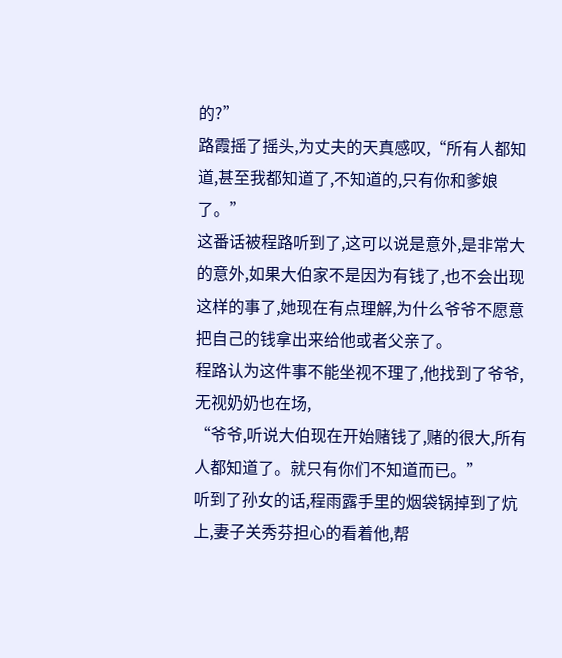的?”
路霞摇了摇头,为丈夫的天真感叹,“所有人都知道,甚至我都知道了,不知道的,只有你和爹娘了。”
这番话被程路听到了,这可以说是意外,是非常大的意外,如果大伯家不是因为有钱了,也不会出现这样的事了,她现在有点理解,为什么爷爷不愿意把自己的钱拿出来给他或者父亲了。
程路认为这件事不能坐视不理了,他找到了爷爷,无视奶奶也在场,
“爷爷,听说大伯现在开始赌钱了,赌的很大,所有人都知道了。就只有你们不知道而已。”
听到了孙女的话,程雨露手里的烟袋锅掉到了炕上,妻子关秀芬担心的看着他,帮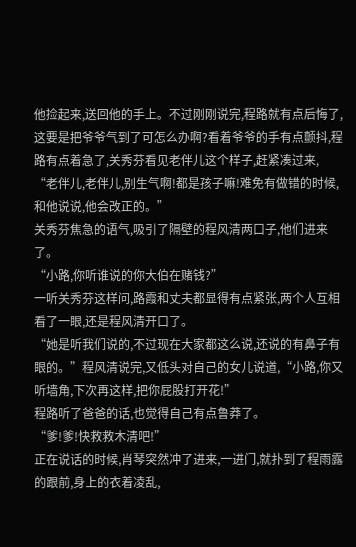他捡起来,送回他的手上。不过刚刚说完,程路就有点后悔了,这要是把爷爷气到了可怎么办啊?看着爷爷的手有点颤抖,程路有点着急了,关秀芬看见老伴儿这个样子,赶紧凑过来,
“老伴儿,老伴儿,别生气啊!都是孩子嘛!难免有做错的时候,和他说说,他会改正的。”
关秀芬焦急的语气,吸引了隔壁的程风清两口子,他们进来了。
“小路,你听谁说的你大伯在赌钱?”
一听关秀芬这样问,路霞和丈夫都显得有点紧张,两个人互相看了一眼,还是程风清开口了。
“她是听我们说的,不过现在大家都这么说,还说的有鼻子有眼的。”程风清说完,又低头对自己的女儿说道,“小路,你又听墙角,下次再这样,把你屁股打开花!”
程路听了爸爸的话,也觉得自己有点鲁莽了。
“爹!爹!快救救木清吧!”
正在说话的时候,肖琴突然冲了进来,一进门,就扑到了程雨露的跟前,身上的衣着凌乱,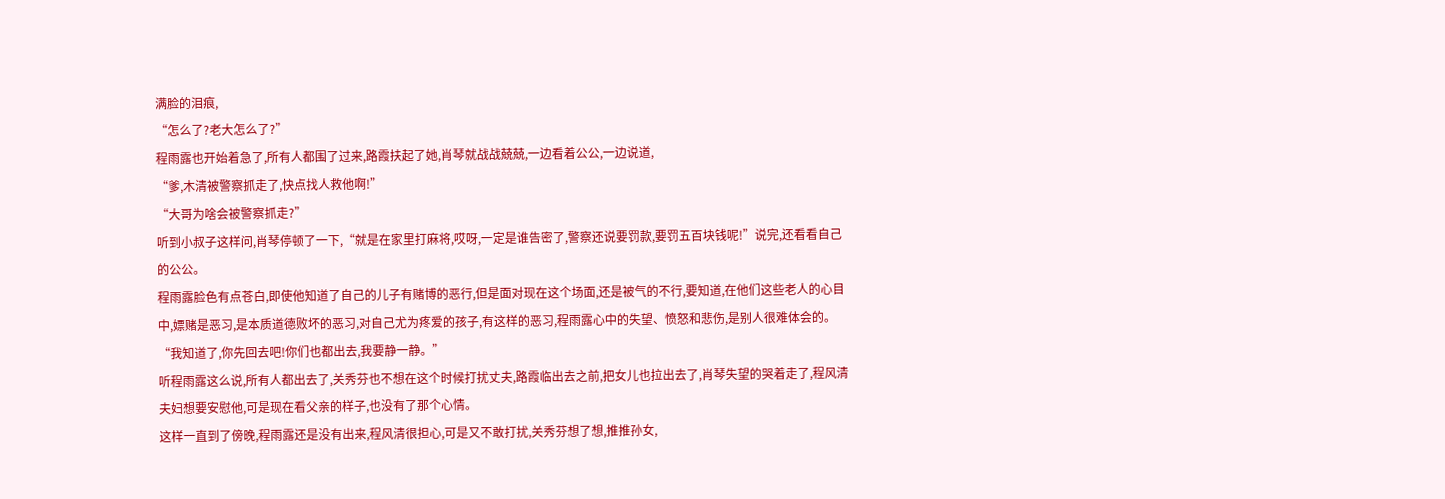满脸的泪痕,
“怎么了?老大怎么了?”
程雨露也开始着急了,所有人都围了过来,路霞扶起了她,肖琴就战战兢兢,一边看着公公,一边说道,
“爹,木清被警察抓走了,快点找人救他啊!”
“大哥为啥会被警察抓走?”
听到小叔子这样问,肖琴停顿了一下,“就是在家里打麻将,哎呀,一定是谁告密了,警察还说要罚款,要罚五百块钱呢!”说完,还看看自己的公公。
程雨露脸色有点苍白,即使他知道了自己的儿子有赌博的恶行,但是面对现在这个场面,还是被气的不行,要知道,在他们这些老人的心目中,嫖赌是恶习,是本质道德败坏的恶习,对自己尤为疼爱的孩子,有这样的恶习,程雨露心中的失望、愤怒和悲伤,是别人很难体会的。
“我知道了,你先回去吧!你们也都出去,我要静一静。”
听程雨露这么说,所有人都出去了,关秀芬也不想在这个时候打扰丈夫,路霞临出去之前,把女儿也拉出去了,肖琴失望的哭着走了,程风清夫妇想要安慰他,可是现在看父亲的样子,也没有了那个心情。
这样一直到了傍晚,程雨露还是没有出来,程风清很担心,可是又不敢打扰,关秀芬想了想,推推孙女,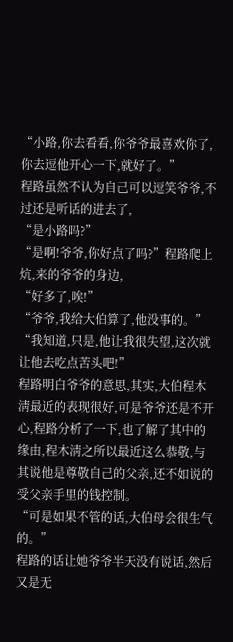“小路,你去看看,你爷爷最喜欢你了,你去逗他开心一下,就好了。”
程路虽然不认为自己可以逗笑爷爷,不过还是听话的进去了,
“是小路吗?”
“是啊!爷爷,你好点了吗?”程路爬上炕,来的爷爷的身边,
“好多了,唉!”
“爷爷,我给大伯算了,他没事的。”
“我知道,只是,他让我很失望,这次就让他去吃点苦头吧!”
程路明白爷爷的意思,其实,大伯程木淸最近的表现很好,可是爷爷还是不开心,程路分析了一下,也了解了其中的缘由,程木淸之所以最近这么恭敬,与其说他是尊敬自己的父亲,还不如说的受父亲手里的钱控制。
“可是如果不管的话,大伯母会很生气的。”
程路的话让她爷爷半天没有说话,然后又是无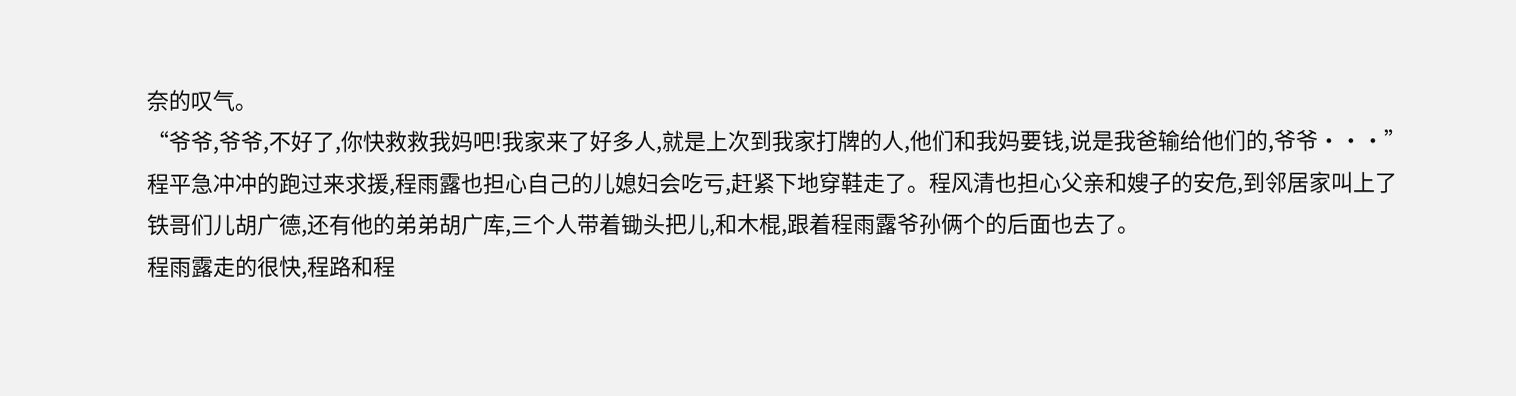奈的叹气。
“爷爷,爷爷,不好了,你快救救我妈吧!我家来了好多人,就是上次到我家打牌的人,他们和我妈要钱,说是我爸输给他们的,爷爷···”
程平急冲冲的跑过来求援,程雨露也担心自己的儿媳妇会吃亏,赶紧下地穿鞋走了。程风清也担心父亲和嫂子的安危,到邻居家叫上了铁哥们儿胡广德,还有他的弟弟胡广库,三个人带着锄头把儿,和木棍,跟着程雨露爷孙俩个的后面也去了。
程雨露走的很快,程路和程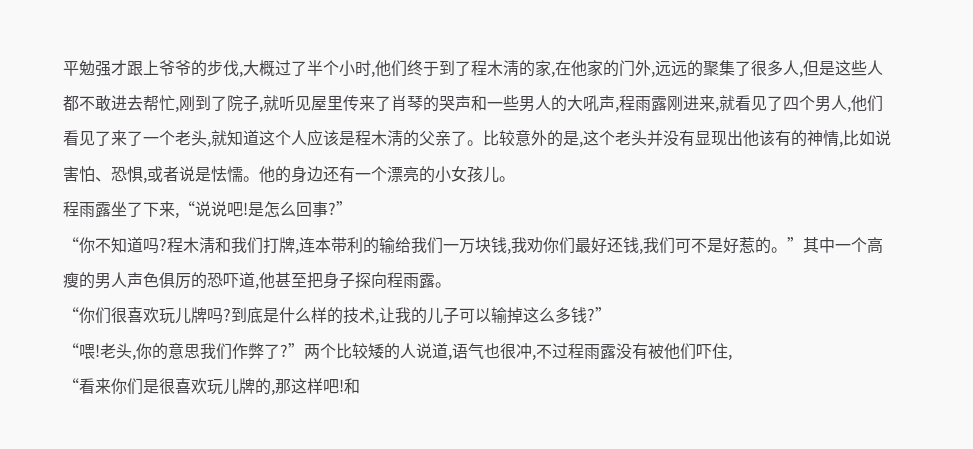平勉强才跟上爷爷的步伐,大概过了半个小时,他们终于到了程木淸的家,在他家的门外,远远的聚集了很多人,但是这些人都不敢进去帮忙,刚到了院子,就听见屋里传来了肖琴的哭声和一些男人的大吼声,程雨露刚进来,就看见了四个男人,他们看见了来了一个老头,就知道这个人应该是程木淸的父亲了。比较意外的是,这个老头并没有显现出他该有的神情,比如说害怕、恐惧,或者说是怯懦。他的身边还有一个漂亮的小女孩儿。
程雨露坐了下来,“说说吧!是怎么回事?”
“你不知道吗?程木淸和我们打牌,连本带利的输给我们一万块钱,我劝你们最好还钱,我们可不是好惹的。”其中一个高瘦的男人声色俱厉的恐吓道,他甚至把身子探向程雨露。
“你们很喜欢玩儿牌吗?到底是什么样的技术,让我的儿子可以输掉这么多钱?”
“喂!老头,你的意思我们作弊了?”两个比较矮的人说道,语气也很冲,不过程雨露没有被他们吓住,
“看来你们是很喜欢玩儿牌的,那这样吧!和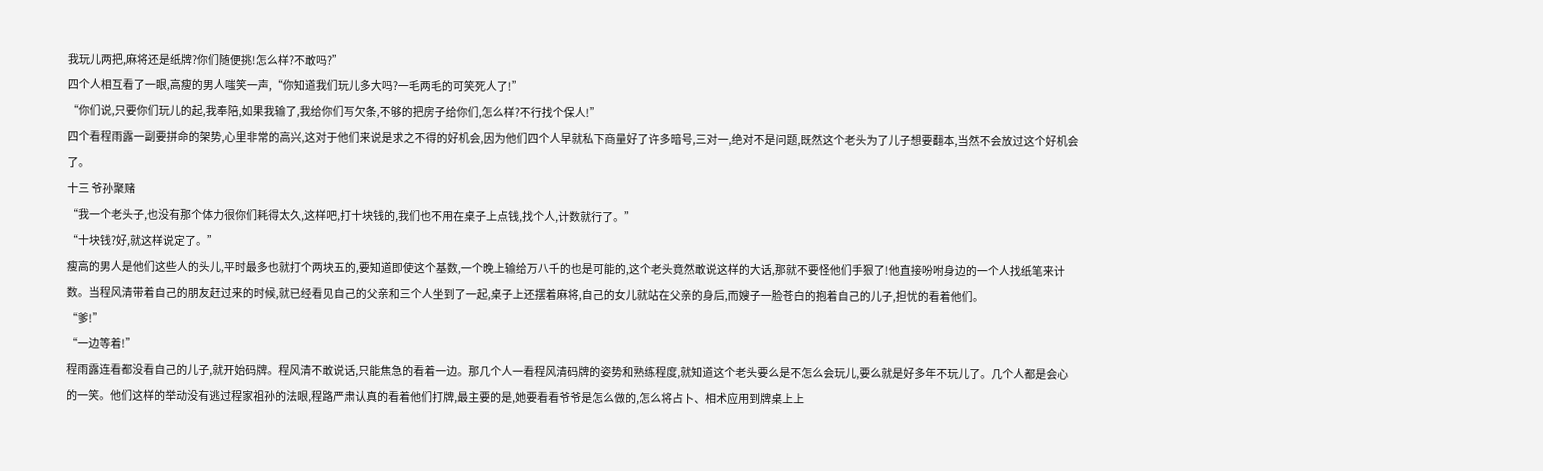我玩儿两把,麻将还是纸牌?你们随便挑!怎么样?不敢吗?”
四个人相互看了一眼,高瘦的男人嗤笑一声,“你知道我们玩儿多大吗?一毛两毛的可笑死人了!”
“你们说,只要你们玩儿的起,我奉陪,如果我输了,我给你们写欠条,不够的把房子给你们,怎么样?不行找个保人!”
四个看程雨露一副要拼命的架势,心里非常的高兴,这对于他们来说是求之不得的好机会,因为他们四个人早就私下商量好了许多暗号,三对一,绝对不是问题,既然这个老头为了儿子想要翻本,当然不会放过这个好机会了。
十三 爷孙聚赌
“我一个老头子,也没有那个体力很你们耗得太久,这样吧,打十块钱的,我们也不用在桌子上点钱,找个人,计数就行了。”
“十块钱?好,就这样说定了。”
瘦高的男人是他们这些人的头儿,平时最多也就打个两块五的,要知道即使这个基数,一个晚上输给万八千的也是可能的,这个老头竟然敢说这样的大话,那就不要怪他们手狠了!他直接吩咐身边的一个人找纸笔来计数。当程风清带着自己的朋友赶过来的时候,就已经看见自己的父亲和三个人坐到了一起,桌子上还摆着麻将,自己的女儿就站在父亲的身后,而嫂子一脸苍白的抱着自己的儿子,担忧的看着他们。
“爹!”
“一边等着!”
程雨露连看都没看自己的儿子,就开始码牌。程风清不敢说话,只能焦急的看着一边。那几个人一看程风清码牌的姿势和熟练程度,就知道这个老头要么是不怎么会玩儿,要么就是好多年不玩儿了。几个人都是会心的一笑。他们这样的举动没有逃过程家祖孙的法眼,程路严肃认真的看着他们打牌,最主要的是,她要看看爷爷是怎么做的,怎么将占卜、相术应用到牌桌上上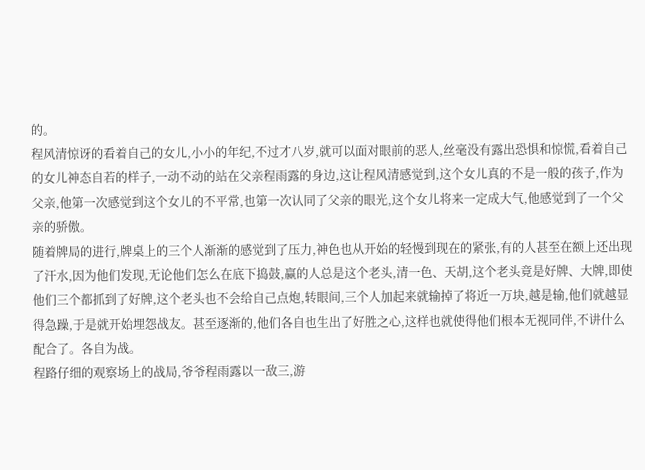的。
程风清惊讶的看着自己的女儿,小小的年纪,不过才八岁,就可以面对眼前的恶人,丝毫没有露出恐惧和惊慌,看着自己的女儿神态自若的样子,一动不动的站在父亲程雨露的身边,这让程风清感觉到,这个女儿真的不是一般的孩子,作为父亲,他第一次感觉到这个女儿的不平常,也第一次认同了父亲的眼光,这个女儿将来一定成大气,他感觉到了一个父亲的骄傲。
随着牌局的进行,牌桌上的三个人渐渐的感觉到了压力,神色也从开始的轻慢到现在的紧张,有的人甚至在额上还出现了汗水,因为他们发现,无论他们怎么在底下捣鼓,赢的人总是这个老头,清一色、天胡,这个老头竟是好牌、大牌,即使他们三个都抓到了好牌,这个老头也不会给自己点炮,转眼间,三个人加起来就输掉了将近一万块,越是输,他们就越显得急躁,于是就开始埋怨战友。甚至逐渐的,他们各自也生出了好胜之心,这样也就使得他们根本无视同伴,不讲什么配合了。各自为战。
程路仔细的观察场上的战局,爷爷程雨露以一敌三,游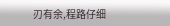刃有余,程路仔细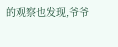的观察也发现,爷爷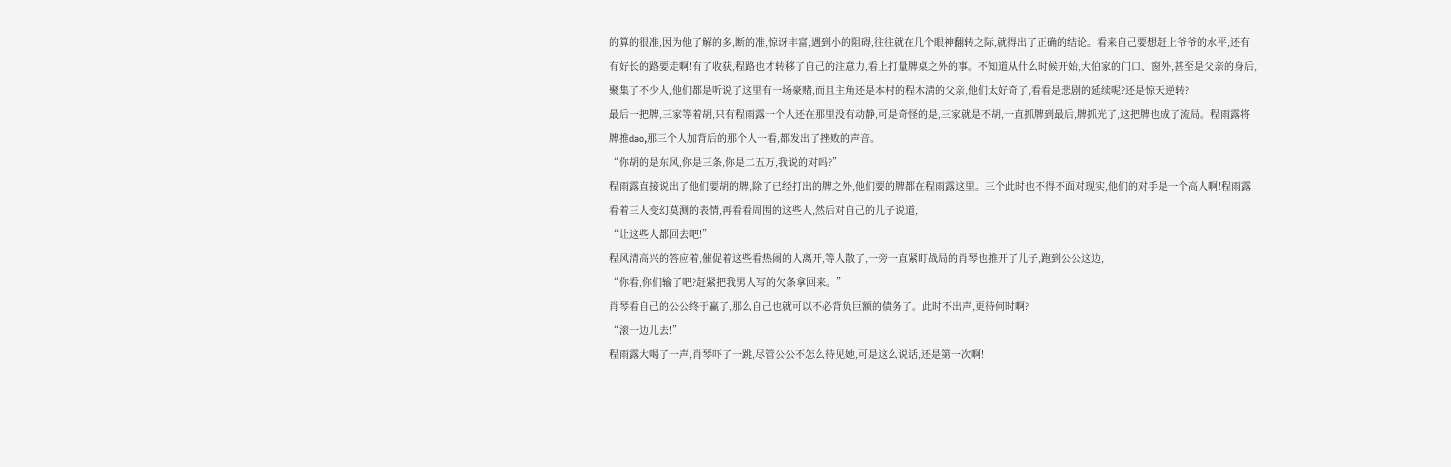的算的很准,因为他了解的多,断的准,惊讶丰富,遇到小的阻碍,往往就在几个眼神翻转之际,就得出了正确的结论。看来自己要想赶上爷爷的水平,还有有好长的路要走啊!有了收获,程路也才转移了自己的注意力,看上打量牌桌之外的事。不知道从什么时候开始,大伯家的门口、窗外,甚至是父亲的身后,聚集了不少人,他们都是听说了这里有一场豪赌,而且主角还是本村的程木淸的父亲,他们太好奇了,看看是悲剧的延续呢?还是惊天逆转?
最后一把牌,三家等着胡,只有程雨露一个人还在那里没有动静,可是奇怪的是,三家就是不胡,一直抓牌到最后,牌抓光了,这把牌也成了流局。程雨露将牌推dao,那三个人加背后的那个人一看,都发出了挫败的声音。
“你胡的是东风,你是三条,你是二五万,我说的对吗?”
程雨露直接说出了他们要胡的牌,除了已经打出的牌之外,他们要的牌都在程雨露这里。三个此时也不得不面对现实,他们的对手是一个高人啊!程雨露看着三人变幻莫测的表情,再看看周围的这些人,然后对自己的儿子说道,
“让这些人都回去吧!”
程风清高兴的答应着,催促着这些看热闹的人离开,等人散了,一旁一直紧盯战局的肖琴也推开了儿子,跑到公公这边,
“你看,你们输了吧?赶紧把我男人写的欠条拿回来。”
肖琴看自己的公公终于赢了,那么自己也就可以不必背负巨额的债务了。此时不出声,更待何时啊?
“滚一边儿去!”
程雨露大喝了一声,肖琴吓了一跳,尽管公公不怎么待见她,可是这么说话,还是第一次啊!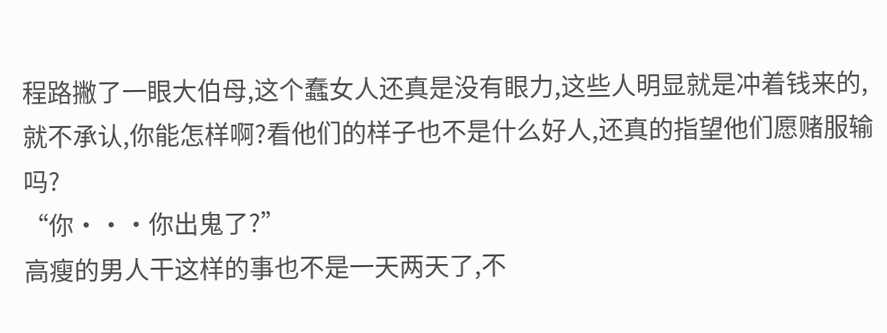程路撇了一眼大伯母,这个蠢女人还真是没有眼力,这些人明显就是冲着钱来的,就不承认,你能怎样啊?看他们的样子也不是什么好人,还真的指望他们愿赌服输吗?
“你···你出鬼了?”
高瘦的男人干这样的事也不是一天两天了,不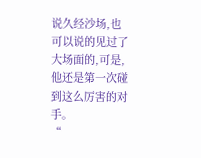说久经沙场,也可以说的见过了大场面的,可是,他还是第一次碰到这么厉害的对手。
“